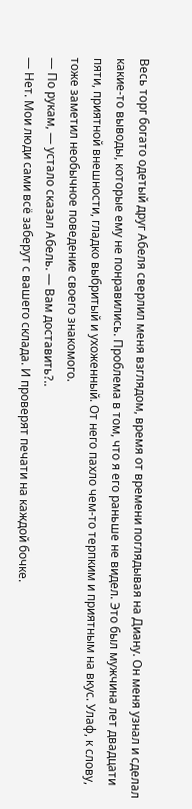Весь торг богато одетый друг Абеля сверлил меня взглядом, время от времени поглядывая на Диану. Он меня узнал и сделал какие-то выводы, которые ему не понравились. Проблема в том, что я его раньше не видел. Это был мужчина лет двадцати пяти, приятной внешности, гладко выбритый и ухоженный. От него пахло чем-то терпким и приятным на вкус. Улаф, к слову, тоже заметил необычное поведение своего знакомого.
— По рукам, — устало сказал Абель. — Вам доставить?..
— Нет. Мои люди сами всё заберут с вашего склада. И проверят печати на каждой бочке.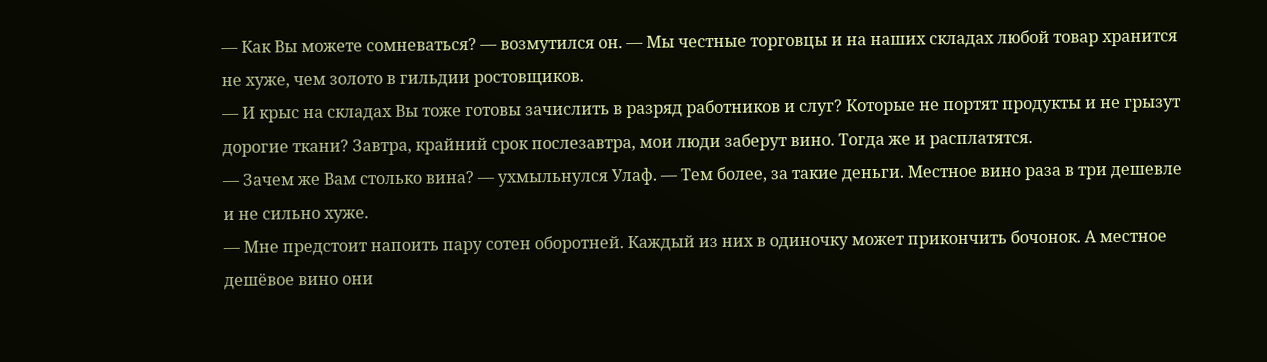— Как Вы можете сомневаться? — возмутился он. — Мы честные торговцы и на наших складах любой товар хранится не хуже, чем золото в гильдии ростовщиков.
— И крыс на складах Вы тоже готовы зачислить в разряд работников и слуг? Которые не портят продукты и не грызут дорогие ткани? Завтра, крайний срок послезавтра, мои люди заберут вино. Тогда же и расплатятся.
— Зачем же Вам столько вина? — ухмыльнулся Улаф. — Тем более, за такие деньги. Местное вино раза в три дешевле и не сильно хуже.
— Мне предстоит напоить пару сотен оборотней. Каждый из них в одиночку может прикончить бочонок. А местное дешёвое вино они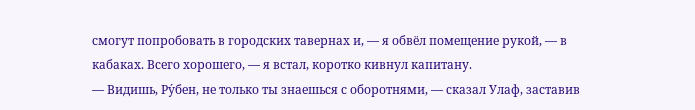смогут попробовать в городских тавернах и, — я обвёл помещение рукой, — в кабаках. Всего хорошего, — я встал, коротко кивнул капитану.
— Видишь, Ру́бен, не только ты знаешься с оборотнями, — сказал Улаф, заставив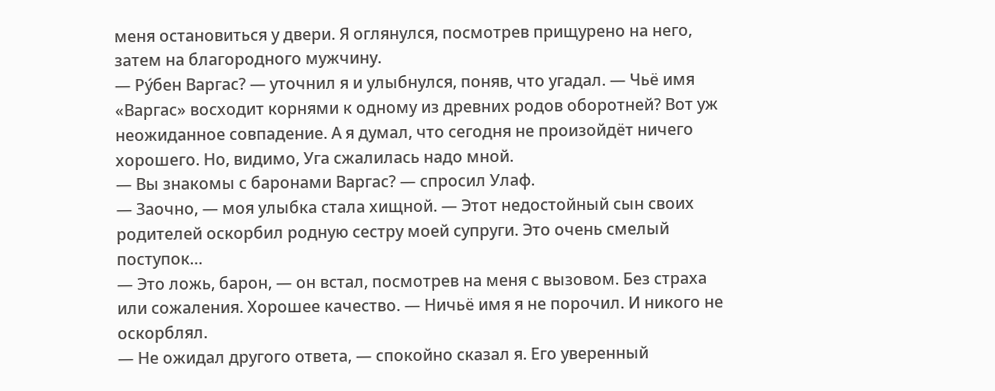меня остановиться у двери. Я оглянулся, посмотрев прищурено на него, затем на благородного мужчину.
— Ру́бен Варгас? — уточнил я и улыбнулся, поняв, что угадал. — Чьё имя «Варгас» восходит корнями к одному из древних родов оборотней? Вот уж неожиданное совпадение. А я думал, что сегодня не произойдёт ничего хорошего. Но, видимо, Уга сжалилась надо мной.
— Вы знакомы с баронами Варгас? — спросил Улаф.
— Заочно, — моя улыбка стала хищной. — Этот недостойный сын своих родителей оскорбил родную сестру моей супруги. Это очень смелый поступок…
— Это ложь, барон, — он встал, посмотрев на меня с вызовом. Без страха или сожаления. Хорошее качество. — Ничьё имя я не порочил. И никого не оскорблял.
— Не ожидал другого ответа, — спокойно сказал я. Его уверенный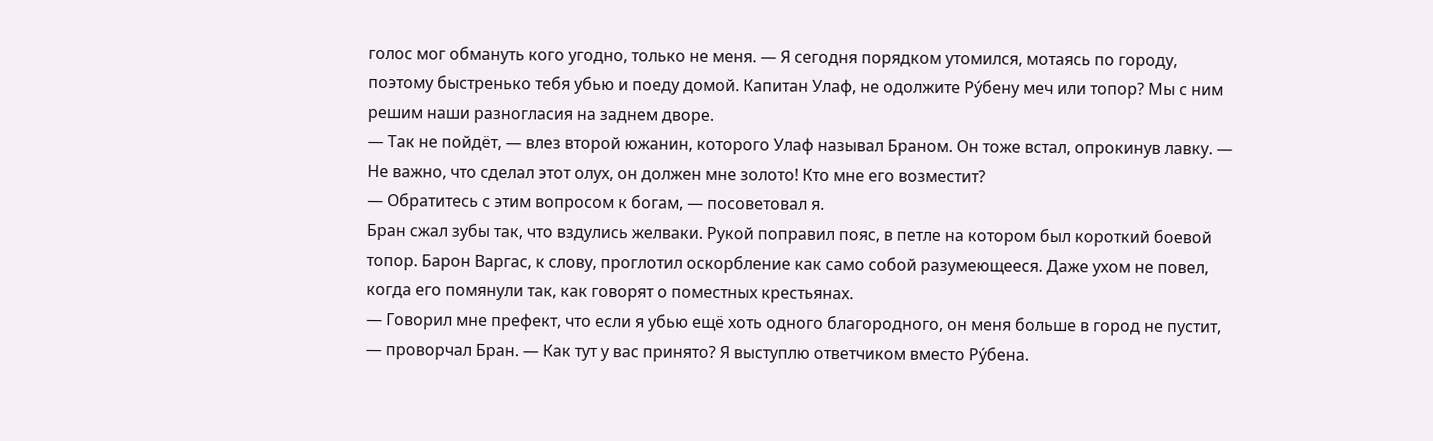голос мог обмануть кого угодно, только не меня. — Я сегодня порядком утомился, мотаясь по городу, поэтому быстренько тебя убью и поеду домой. Капитан Улаф, не одолжите Ру́бену меч или топор? Мы с ним решим наши разногласия на заднем дворе.
— Так не пойдёт, — влез второй южанин, которого Улаф называл Браном. Он тоже встал, опрокинув лавку. — Не важно, что сделал этот олух, он должен мне золото! Кто мне его возместит?
— Обратитесь с этим вопросом к богам, — посоветовал я.
Бран сжал зубы так, что вздулись желваки. Рукой поправил пояс, в петле на котором был короткий боевой топор. Барон Варгас, к слову, проглотил оскорбление как само собой разумеющееся. Даже ухом не повел, когда его помянули так, как говорят о поместных крестьянах.
— Говорил мне префект, что если я убью ещё хоть одного благородного, он меня больше в город не пустит, — проворчал Бран. — Как тут у вас принято? Я выступлю ответчиком вместо Ру́бена.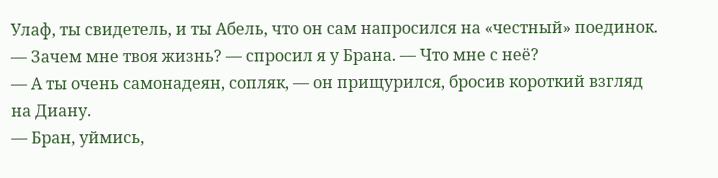Улаф, ты свидетель, и ты Абель, что он сам напросился на «честный» поединок.
— Зачем мне твоя жизнь? — спросил я у Брана. — Что мне с неё?
— А ты очень самонадеян, сопляк, — он прищурился, бросив короткий взгляд на Диану.
— Бран, уймись,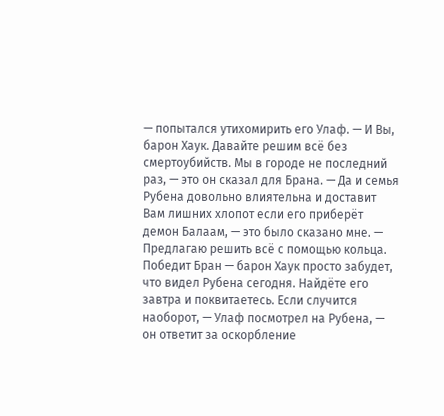— попытался утихомирить его Улаф. — И Вы, барон Хаук. Давайте решим всё без смертоубийств. Мы в городе не последний раз, — это он сказал для Брана. — Да и семья Рубена довольно влиятельна и доставит Вам лишних хлопот если его приберёт демон Балаам, — это было сказано мне. — Предлагаю решить всё с помощью кольца. Победит Бран — барон Хаук просто забудет, что видел Рубена сегодня. Найдёте его завтра и поквитаетесь. Если случится наоборот, — Улаф посмотрел на Рубена, — он ответит за оскорбление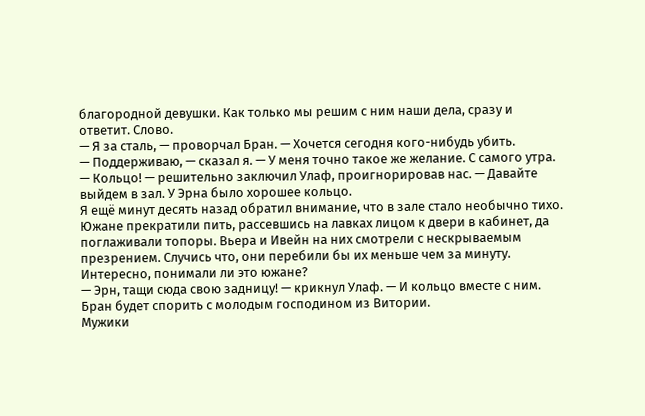благородной девушки. Как только мы решим с ним наши дела, сразу и ответит. Слово.
— Я за сталь, — проворчал Бран. — Хочется сегодня кого-нибудь убить.
— Поддерживаю, — сказал я. — У меня точно такое же желание. С самого утра.
— Кольцо! — решительно заключил Улаф, проигнорировав нас. — Давайте выйдем в зал. У Эрна было хорошее кольцо.
Я ещё минут десять назад обратил внимание, что в зале стало необычно тихо. Южане прекратили пить, рассевшись на лавках лицом к двери в кабинет, да поглаживали топоры. Вьера и Ивейн на них смотрели с нескрываемым презрением. Случись что, они перебили бы их меньше чем за минуту. Интересно, понимали ли это южане?
— Эрн, тащи сюда свою задницу! — крикнул Улаф. — И кольцо вместе с ним. Бран будет спорить с молодым господином из Витории.
Мужики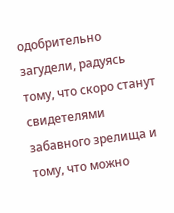одобрительно загудели, радуясь тому, что скоро станут свидетелями забавного зрелища и тому, что можно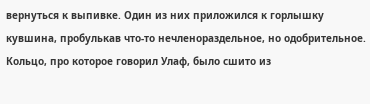вернуться к выпивке. Один из них приложился к горлышку кувшина, пробулькав что-то нечленораздельное, но одобрительное.
Кольцо, про которое говорил Улаф, было сшито из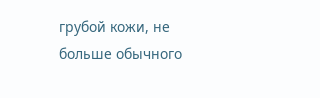грубой кожи, не больше обычного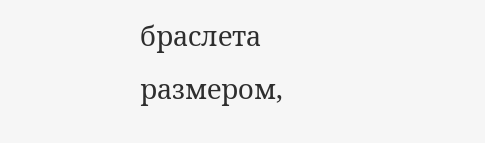браслета размером,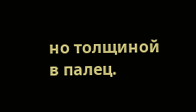но толщиной в палец.